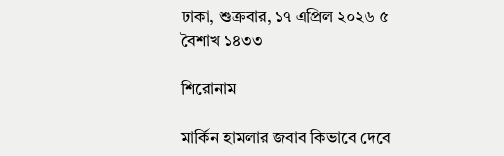ঢাকা, শুক্রবার, ১৭ এপ্রিল ২০২৬ ৫ বৈশাখ ১৪৩৩

শিরোনাম

মার্কিন হামলার জবাব কিভাবে দেবে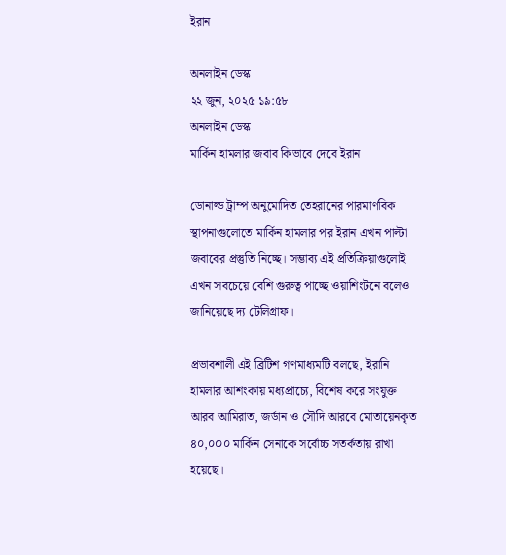ইরান

অনলাইন ডেস্ক
২২ জুন, ২০২৫ ১৯:৫৮
অনলাইন ডেস্ক
মার্কিন হামলার জবাব কিভাবে দেবে ইরান

ডোনাল্ড ট্রাম্প অনুমোদিত তেহরানের পারমাণবিক স্থাপনাগুলোতে মার্কিন হামলার পর ইরান এখন পাল্টা জবাবের প্রস্তুতি নিচ্ছে। সম্ভাব্য এই প্রতিক্রিয়াগুলোই এখন সবচেয়ে বেশি গুরুত্ব পাচ্ছে ওয়াশিংটনে বলেও জানিয়েছে দ্য টেলিগ্রাফ।

প্রভাবশালী এই ব্রিটিশ গণমাধ্যমটি বলছে, ইরানি হামলার আশংকায় মধ্যপ্রাচ্যে, বিশেষ করে সংযুক্ত আরব আমিরাত, জর্ডান ও সৌদি আরবে মোতায়েনকৃত ৪০,০০০ মার্কিন সেনাকে সর্বোচ্চ সতর্কতায় রাখা হয়েছে।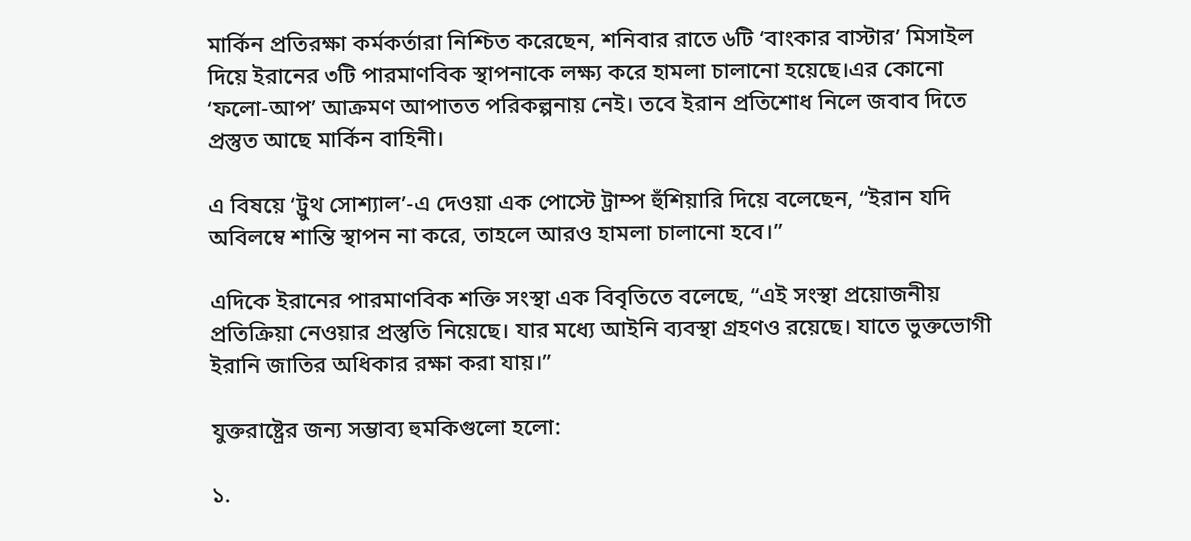মার্কিন প্রতিরক্ষা কর্মকর্তারা নিশ্চিত করেছেন, শনিবার রাতে ৬টি ‘বাংকার বাস্টার’ মিসাইল দিয়ে ইরানের ৩টি পারমাণবিক স্থাপনাকে লক্ষ্য করে হামলা চালানো হয়েছে।এর কোনো ‘ফলো-আপ’ আক্রমণ আপাতত পরিকল্পনায় নেই। তবে ইরান প্রতিশোধ নিলে জবাব দিতে প্রস্তুত আছে মার্কিন বাহিনী।

এ বিষয়ে ‘ট্রুথ সোশ্যাল’-এ দেওয়া এক পোস্টে ট্রাম্প হুঁশিয়ারি দিয়ে বলেছেন, “ইরান যদি অবিলম্বে শান্তি স্থাপন না করে, তাহলে আরও হামলা চালানো হবে।”

এদিকে ইরানের পারমাণবিক শক্তি সংস্থা এক বিবৃতিতে বলেছে, “এই সংস্থা প্রয়োজনীয় প্রতিক্রিয়া নেওয়ার প্রস্তুতি নিয়েছে। যার মধ্যে আইনি ব্যবস্থা গ্রহণও রয়েছে। যাতে ভুক্তভোগী ইরানি জাতির অধিকার রক্ষা করা যায়।”

যুক্তরাষ্ট্রের জন্য সম্ভাব্য হুমকিগুলো হলো:

১.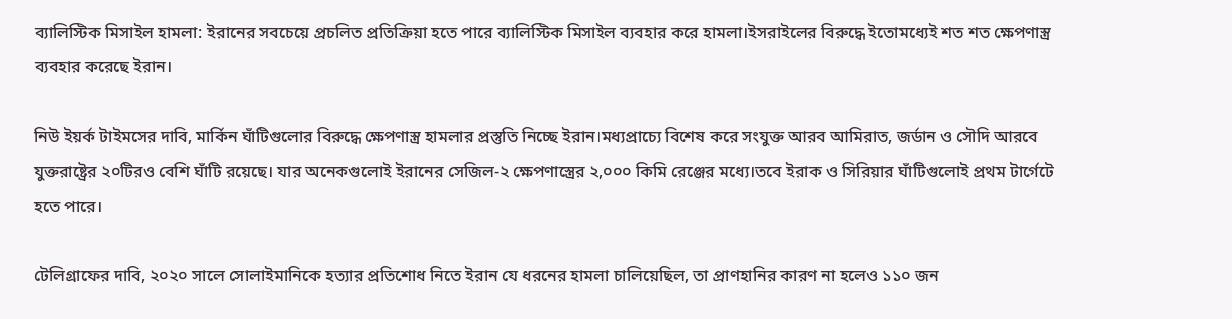ব্যালিস্টিক মিসাইল হামলা: ইরানের সবচেয়ে প্রচলিত প্রতিক্রিয়া হতে পারে ব্যালিস্টিক মিসাইল ব্যবহার করে হামলা।ইসরাইলের বিরুদ্ধে ইতোমধ্যেই শত শত ক্ষেপণাস্ত্র ব্যবহার করেছে ইরান।

নিউ ইয়র্ক টাইমসের দাবি, মার্কিন ঘাঁটিগুলোর বিরুদ্ধে ক্ষেপণাস্ত্র হামলার প্রস্তুতি নিচ্ছে ইরান।মধ্যপ্রাচ্যে বিশেষ করে সংযুক্ত আরব আমিরাত, জর্ডান ও সৌদি আরবে যুক্তরাষ্ট্রের ২০টিরও বেশি ঘাঁটি রয়েছে। যার অনেকগুলোই ইরানের সেজিল-২ ক্ষেপণাস্ত্রের ২,০০০ কিমি রেঞ্জের মধ্যে।তবে ইরাক ও সিরিয়ার ঘাঁটিগুলোই প্রথম টার্গেটে হতে পারে।

টেলিগ্রাফের দাবি, ২০২০ সালে সোলাইমানিকে হত্যার প্রতিশোধ নিতে ইরান যে ধরনের হামলা চালিয়েছিল, তা প্রাণহানির কারণ না হলেও ১১০ জন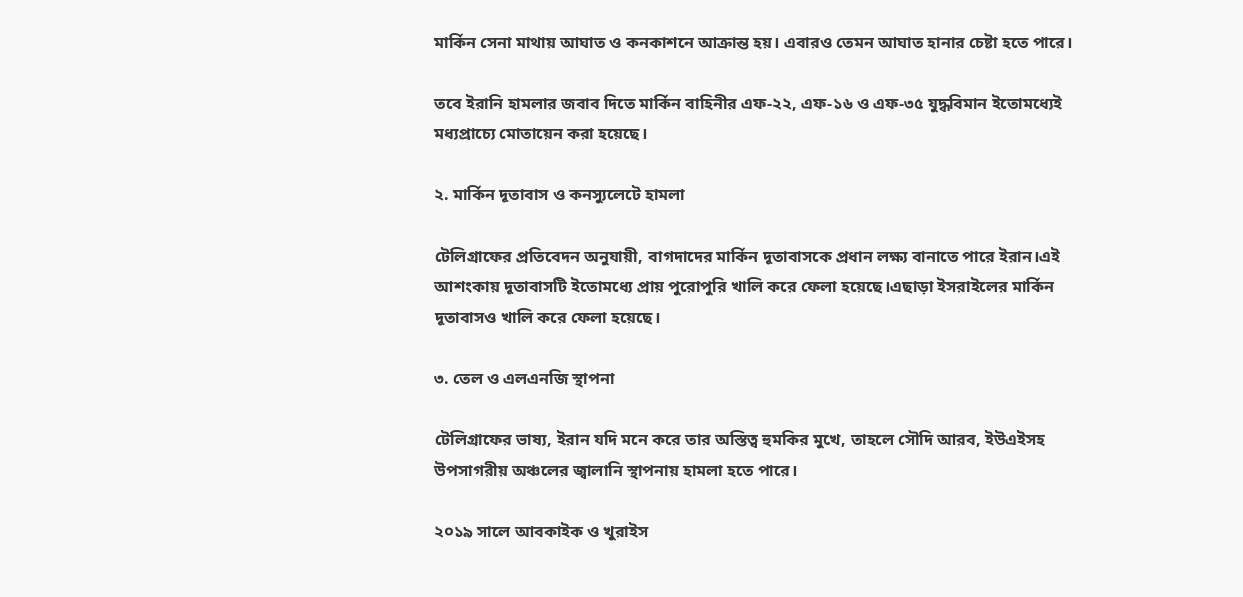মার্কিন সেনা মাথায় আঘাত ও কনকাশনে আক্রান্ত হয়। এবারও তেমন আঘাত হানার চেষ্টা হতে পারে।

তবে ইরানি হামলার জবাব দিতে মার্কিন বাহিনীর এফ-২২, এফ-১৬ ও এফ-৩৫ যুদ্ধবিমান ইতোমধ্যেই মধ্যপ্রাচ্যে মোতায়েন করা হয়েছে।

২. মার্কিন দূতাবাস ও কনস্যুলেটে হামলা

টেলিগ্রাফের প্রতিবেদন অনুযায়ী, বাগদাদের মার্কিন দূতাবাসকে প্রধান লক্ষ্য বানাতে পারে ইরান।এই আশংকায় দূতাবাসটি ইতোমধ্যে প্রায় পুরোপুরি খালি করে ফেলা হয়েছে।এছাড়া ইসরাইলের মার্কিন দূতাবাসও খালি করে ফেলা হয়েছে।

৩. তেল ও এলএনজি স্থাপনা

টেলিগ্রাফের ভাষ্য, ইরান যদি মনে করে তার অস্তিত্ব হুমকির মুখে, তাহলে সৌদি আরব, ইউএইসহ উপসাগরীয় অঞ্চলের জ্বালানি স্থাপনায় হামলা হতে পারে।

২০১৯ সালে আবকাইক ও খুরাইস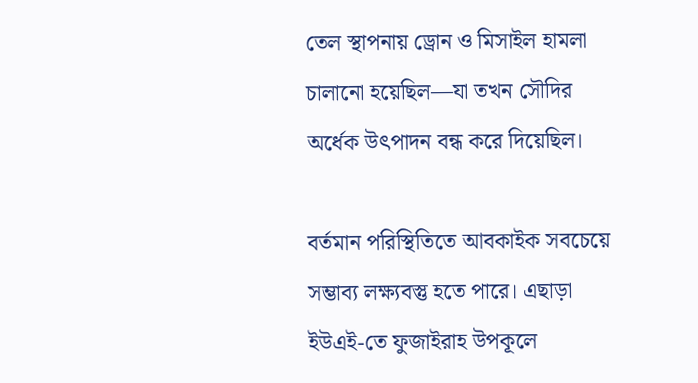তেল স্থাপনায় ড্রোন ও মিসাইল হামলা চালানো হয়েছিল—যা তখন সৌদির অর্ধেক উৎপাদন বন্ধ করে দিয়েছিল।

বর্তমান পরিস্থিতিতে আবকাইক সবচেয়ে সম্ভাব্য লক্ষ্যবস্তু হতে পারে। এছাড়া ইউএই-তে ফুজাইরাহ উপকূলে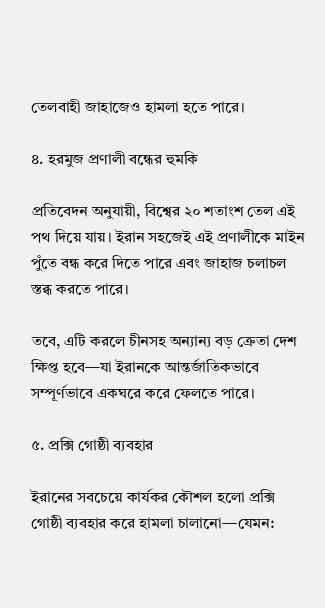তেলবাহী জাহাজেও হামলা হতে পারে।

৪. হরমুজ প্রণালী বন্ধের হুমকি

প্রতিবেদন অনুযায়ী, বিশ্বের ২০ শতাংশ তেল এই পথ দিয়ে যায়। ইরান সহজেই এই প্রণালীকে মাইন পুঁতে বন্ধ করে দিতে পারে এবং জাহাজ চলাচল স্তব্ধ করতে পারে।

তবে, এটি করলে চীনসহ অন্যান্য বড় ক্রেতা দেশ ক্ষিপ্ত হবে—যা ইরানকে আন্তর্জাতিকভাবে সম্পূর্ণভাবে একঘরে করে ফেলতে পারে।

৫. প্রক্সি গোষ্ঠী ব্যবহার

ইরানের সবচেয়ে কার্যকর কৌশল হলো প্রক্সি গোষ্ঠী ব্যবহার করে হামলা চালানো—যেমন: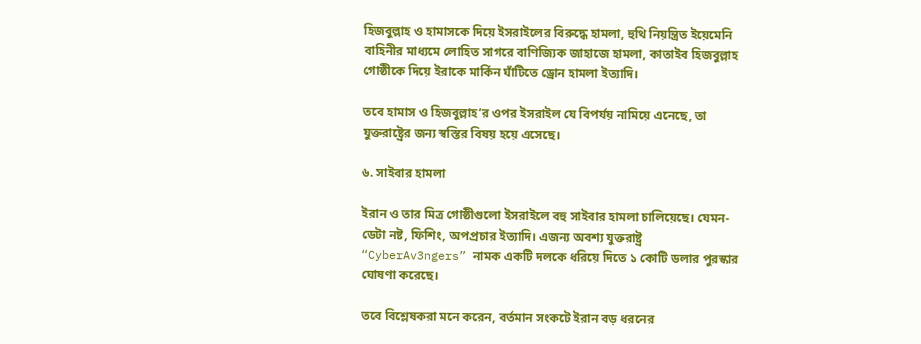হিজবুল্লাহ ও হামাসকে দিয়ে ইসরাইলের বিরুদ্ধে হামলা, হুথি নিয়ন্ত্রিত ইয়েমেনি বাহিনীর মাধ্যমে লোহিত সাগরে বাণিজ্যিক জাহাজে হামলা, কাতাইব হিজবুল্লাহ গোষ্ঠীকে দিয়ে ইরাকে মার্কিন ঘাঁটিতে ড্রোন হামলা ইত্যাদি।

তবে হামাস ও হিজবুল্লাহ’র ওপর ইসরাইল যে বিপর্যয় নামিয়ে এনেছে, তা যুক্তরাষ্ট্রের জন্য স্বস্তির বিষয় হয়ে এসেছে।

৬. সাইবার হামলা

ইরান ও তার মিত্র গোষ্ঠীগুলো ইসরাইলে বহু সাইবার হামলা চালিয়েছে। যেমন- ডেটা নষ্ট, ফিশিং, অপপ্রচার ইত্যাদি। এজন্য অবশ্য যুক্তরাষ্ট্র “CyberAv3ngers” নামক একটি দলকে ধরিয়ে দিতে ১ কোটি ডলার পুরস্কার ঘোষণা করেছে।

তবে বিশ্লেষকরা মনে করেন, বর্তমান সংকটে ইরান বড় ধরনের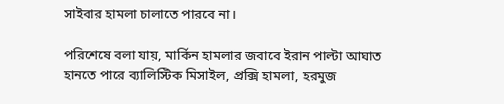সাইবার হামলা চালাতে পারবে না।

পরিশেষে বলা যায়, মার্কিন হামলার জবাবে ইরান পাল্টা আঘাত হানতে পারে ব্যালিস্টিক মিসাইল, প্রক্সি হামলা, হরমুজ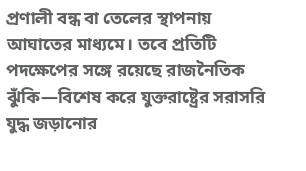প্রণালী বন্ধ বা তেলের স্থাপনায় আঘাতের মাধ্যমে। তবে প্রতিটি পদক্ষেপের সঙ্গে রয়েছে রাজনৈতিক ঝুঁকি—বিশেষ করে যুক্তরাষ্ট্রের সরাসরি যুদ্ধ জড়ানোর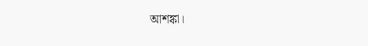আশঙ্কা।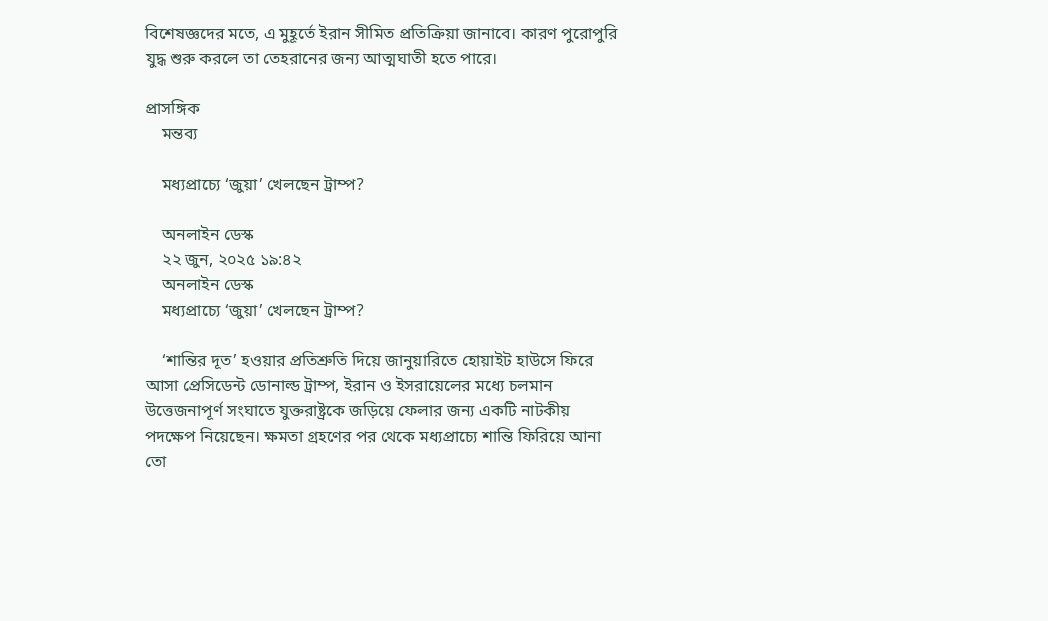বিশেষজ্ঞদের মতে, এ মুহূর্তে ইরান সীমিত প্রতিক্রিয়া জানাবে। কারণ পুরোপুরি যুদ্ধ শুরু করলে তা তেহরানের জন্য আত্মঘাতী হতে পারে।

প্রাসঙ্গিক
    মন্তব্য

    মধ্যপ্রাচ্যে ‘জুয়া’ খেলছেন ট্রাম্প?

    অনলাইন ডেস্ক
    ২২ জুন, ২০২৫ ১৯:৪২
    অনলাইন ডেস্ক
    মধ্যপ্রাচ্যে ‘জুয়া’ খেলছেন ট্রাম্প?

    ‘শান্তির দূত’ হওয়ার প্রতিশ্রুতি দিয়ে জানুয়ারিতে হোয়াইট হাউসে ফিরে আসা প্রেসিডেন্ট ডোনাল্ড ট্রাম্প, ইরান ও ইসরায়েলের মধ্যে চলমান উত্তেজনাপূর্ণ সংঘাতে যুক্তরাষ্ট্রকে জড়িয়ে ফেলার জন্য একটি নাটকীয় পদক্ষেপ নিয়েছেন। ক্ষমতা গ্রহণের পর থেকে মধ্যপ্রাচ্যে শান্তি ফিরিয়ে আনা তো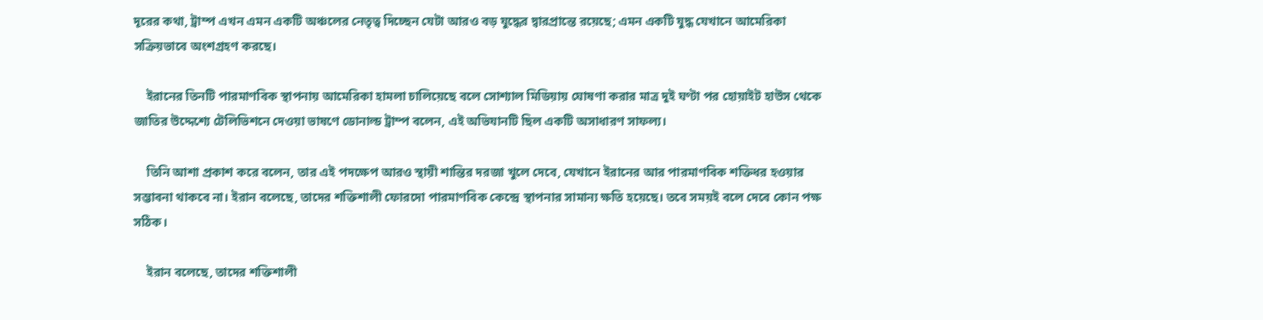দূরের কথা, ট্রাম্প এখন এমন একটি অঞ্চলের নেতৃত্ব দিচ্ছেন যেটা আরও বড় যুদ্ধের দ্বারপ্রান্তে রয়েছে; এমন একটি যুদ্ধ যেখানে আমেরিকা সক্রিয়ভাবে অংশগ্রহণ করছে।

    ইরানের তিনটি পারমাণবিক স্থাপনায় আমেরিকা হামলা চালিয়েছে বলে সোশ্যাল মিডিয়ায় ঘোষণা করার মাত্র দুই ঘণ্টা পর হোয়াইট হাউস থেকে জাতির উদ্দেশ্যে টেলিভিশনে দেওয়া ভাষণে ডোনাল্ড ট্রাম্প বলেন, এই অভিযানটি ছিল একটি অসাধারণ সাফল্য।

    তিনি আশা প্রকাশ করে বলেন, তার এই পদক্ষেপ আরও স্থায়ী শান্তির দরজা খুলে দেবে, যেখানে ইরানের আর পারমাণবিক শক্তিধর হওয়ার সম্ভাবনা থাকবে না। ইরান বলেছে, তাদের শক্তিশালী ফোরদো পারমাণবিক কেন্দ্রে স্থাপনার সামান্য ক্ষতি হয়েছে। তবে সময়ই বলে দেবে কোন পক্ষ সঠিক।

    ইরান বলেছে, তাদের শক্তিশালী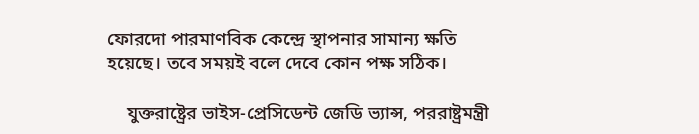ফোরদো পারমাণবিক কেন্দ্রে স্থাপনার সামান্য ক্ষতি হয়েছে। তবে সময়ই বলে দেবে কোন পক্ষ সঠিক।

    যুক্তরাষ্ট্রের ভাইস-প্রেসিডেন্ট জেডি ভ্যান্স, পররাষ্ট্রমন্ত্রী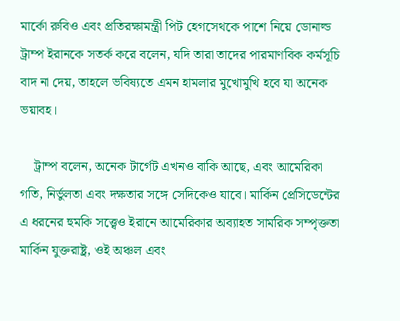মার্কো রুবিও এবং প্রতিরক্ষামন্ত্রী পিট হেগসেথকে পাশে নিয়ে ডোনাল্ড ট্রাম্প ইরানকে সতর্ক করে বলেন, যদি তারা তাদের পারমাণবিক কর্মসূচি বাদ না দেয়, তাহলে ভবিষ্যতে এমন হামলার মুখোমুখি হবে যা অনেক ভয়াবহ।

    ট্রাম্প বলেন, অনেক টার্গেট এখনও বাকি আছে, এবং আমেরিকা গতি, নির্ভুলতা এবং দক্ষতার সঙ্গে সেদিকেও যাবে। মার্কিন প্রেসিডেন্টের এ ধরনের হুমকি সত্ত্বেও ইরানে আমেরিকার অব্যাহত সামরিক সম্পৃক্ততা মার্কিন যুক্তরাষ্ট্র, ওই অঞ্চল এবং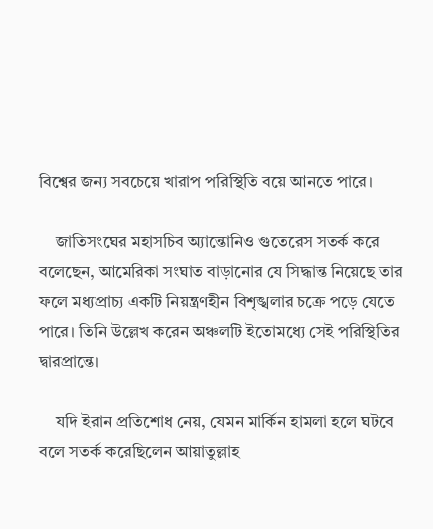বিশ্বের জন্য সবচেয়ে খারাপ পরিস্থিতি বয়ে আনতে পারে।

    জাতিসংঘের মহাসচিব অ্যান্তোনিও গুতেরেস সতর্ক করে বলেছেন, আমেরিকা সংঘাত বাড়ানোর যে সিদ্ধান্ত নিয়েছে তার ফলে মধ্যপ্রাচ্য একটি নিয়ন্ত্রণহীন বিশৃঙ্খলার চক্রে পড়ে যেতে পারে। তিনি উল্লেখ করেন অঞ্চলটি ইতোমধ্যে সেই পরিস্থিতির দ্বারপ্রান্তে।

    যদি ইরান প্রতিশোধ নেয়, যেমন মার্কিন হামলা হলে ঘটবে বলে সতর্ক করেছিলেন আয়াতুল্লাহ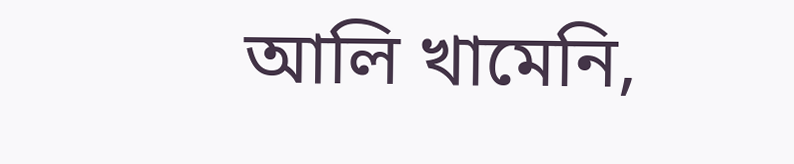আলি খামেনি,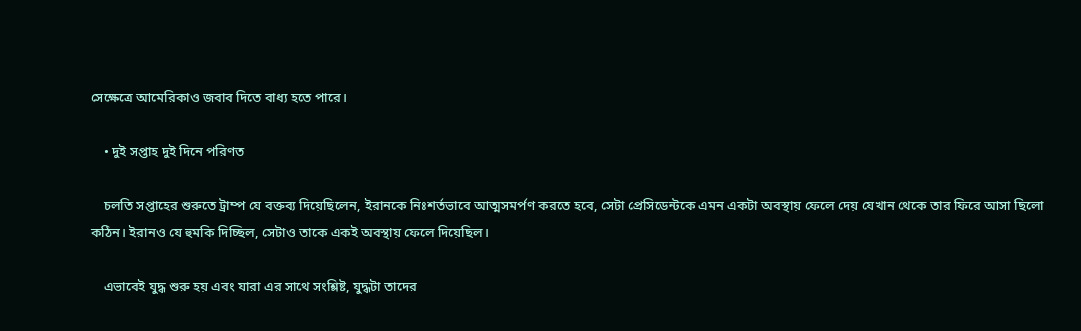সেক্ষেত্রে আমেরিকাও জবাব দিতে বাধ্য হতে পারে।

    • দুই সপ্তাহ দুই দিনে পরিণত

    চলতি সপ্তাহের শুরুতে ট্রাম্প যে বক্তব্য দিয়েছিলেন, ইরানকে নিঃশর্তভাবে আত্মসমর্পণ করতে হবে, সেটা প্রেসিডেন্টকে এমন একটা অবস্থায় ফেলে দেয় যেখান থেকে তার ফিরে আসা ছিলো কঠিন। ইরানও যে হুমকি দিচ্ছিল, সেটাও তাকে একই অবস্থায় ফেলে দিয়েছিল।

    এভাবেই যুদ্ধ শুরু হয় এবং যারা এর সাথে সংশ্লিষ্ট, যুদ্ধটা তাদের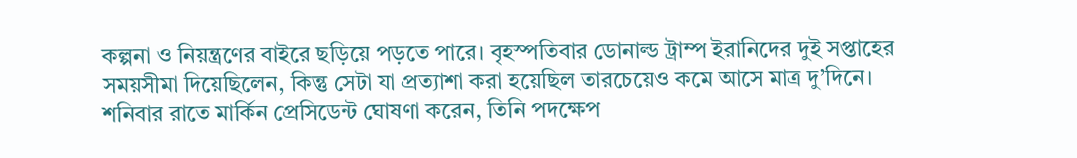কল্পনা ও নিয়ন্ত্রণের বাইরে ছড়িয়ে পড়তে পারে। বৃহস্পতিবার ডোনাল্ড ট্রাম্প ইরানিদের দুই সপ্তাহের সময়সীমা দিয়েছিলেন, কিন্তু সেটা যা প্রত্যাশা করা হয়েছিল তারচেয়েও কমে আসে মাত্র দু’দিনে। শনিবার রাতে মার্কিন প্রেসিডেন্ট ঘোষণা করেন, তিনি পদক্ষেপ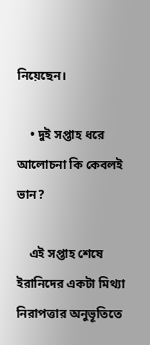নিয়েছেন।

    • দুই সপ্তাহ ধরে আলোচনা কি কেবলই ভান?

    এই সপ্তাহ শেষে ইরানিদের একটা মিথ্যা নিরাপত্তার অনুভূতিতে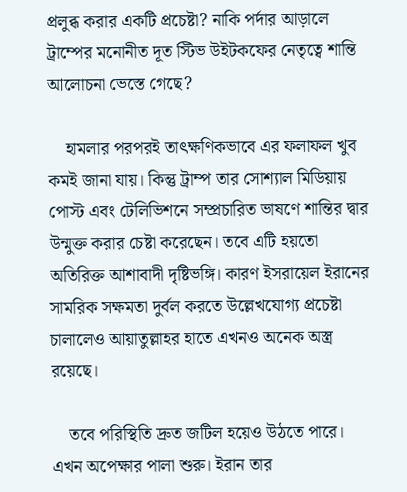প্রলুব্ধ করার একটি প্রচেষ্টা? নাকি পর্দার আড়ালে ট্রাম্পের মনোনীত দূত স্টিভ উইটকফের নেতৃত্বে শান্তি আলোচনা ভেস্তে গেছে?

    হামলার পরপরই তাৎক্ষণিকভাবে এর ফলাফল খুব কমই জানা যায়। কিন্তু ট্রাম্প তার সোশ্যাল মিডিয়ায় পোস্ট এবং টেলিভিশনে সম্প্রচারিত ভাষণে শান্তির দ্বার উন্মুক্ত করার চেষ্টা করেছেন। তবে এটি হয়তো অতিরিক্ত আশাবাদী দৃষ্টিভঙ্গি। কারণ ইসরায়েল ইরানের সামরিক সক্ষমতা দুর্বল করতে উল্লেখযোগ্য প্রচেষ্টা চালালেও আয়াতুল্লাহর হাতে এখনও অনেক অস্ত্র রয়েছে।

    তবে পরিস্থিতি দ্রুত জটিল হয়েও উঠতে পারে। এখন অপেক্ষার পালা শুরু। ইরান তার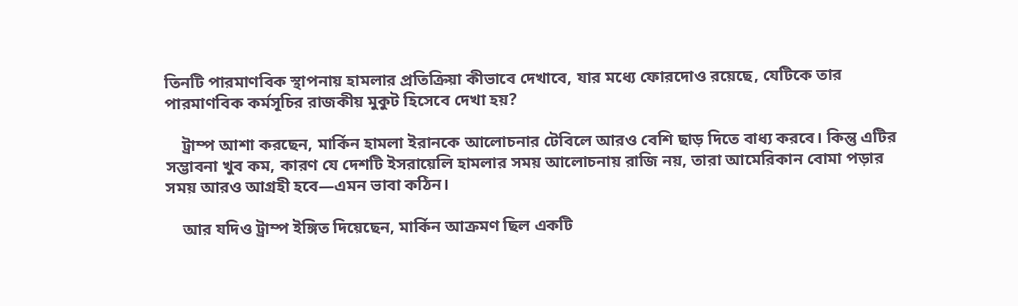তিনটি পারমাণবিক স্থাপনায় হামলার প্রতিক্রিয়া কীভাবে দেখাবে, যার মধ্যে ফোরদোও রয়েছে, যেটিকে তার পারমাণবিক কর্মসূচির রাজকীয় মুকুট হিসেবে দেখা হয়?

    ট্রাম্প আশা করছেন, মার্কিন হামলা ইরানকে আলোচনার টেবিলে আরও বেশি ছাড় দিতে বাধ্য করবে। কিন্তু এটির সম্ভাবনা খুব কম, কারণ যে দেশটি ইসরায়েলি হামলার সময় আলোচনায় রাজি নয়, তারা আমেরিকান বোমা পড়ার সময় আরও আগ্রহী হবে—এমন ভাবা কঠিন।

    আর যদিও ট্রাম্প ইঙ্গিত দিয়েছেন, মার্কিন আক্রমণ ছিল একটি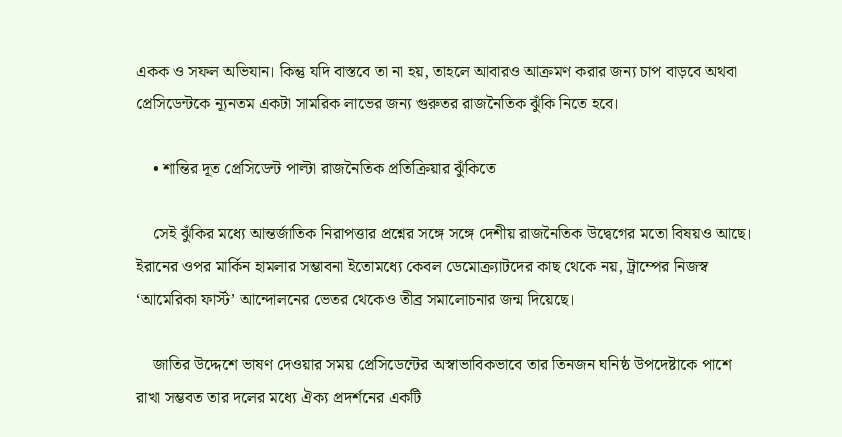একক ও সফল অভিযান। কিন্তু যদি বাস্তবে তা না হয়, তাহলে আবারও আক্রমণ করার জন্য চাপ বাড়বে অথবা প্রেসিডেন্টকে ন্যূনতম একটা সামরিক লাভের জন্য গুরুতর রাজনৈতিক ঝুঁকি নিতে হবে।

    • শান্তির দূত প্রেসিডেন্ট পাল্টা রাজনৈতিক প্রতিক্রিয়ার ঝুঁকিতে

    সেই ঝুঁকির মধ্যে আন্তর্জাতিক নিরাপত্তার প্রশ্নের সঙ্গে সঙ্গে দেশীয় রাজনৈতিক উদ্বেগের মতো বিষয়ও আছে। ইরানের ওপর মার্কিন হামলার সম্ভাবনা ইতোমধ্যে কেবল ডেমোক্র্যাটদের কাছ থেকে নয়, ট্রাম্পের নিজস্ব ‘আমেরিকা ফার্স্ট’ আন্দোলনের ভেতর থেকেও তীব্র সমালোচনার জন্ম দিয়েছে।

    জাতির উদ্দেশে ভাষণ দেওয়ার সময় প্রেসিডেন্টের অস্বাভাবিকভাবে তার তিনজন ঘনিষ্ঠ উপদেষ্টাকে পাশে রাখা সম্ভবত তার দলের মধ্যে ঐক্য প্রদর্শনের একটি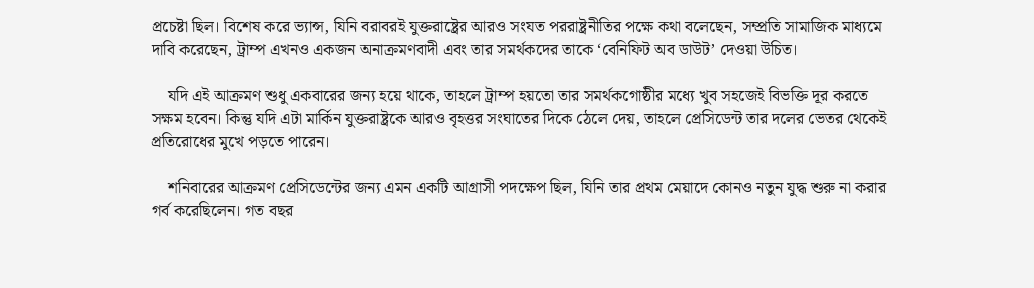প্রচেষ্টা ছিল। বিশেষ করে ভ্যান্স, যিনি বরাবরই যুক্তরাষ্ট্রের আরও সংযত পররাষ্ট্রনীতির পক্ষে কথা বলেছেন, সম্প্রতি সামাজিক মাধ্যমে দাবি করেছেন, ট্রাম্প এখনও একজন অনাক্রমণবাদী এবং তার সমর্থকদের তাকে ‘বেনিফিট অব ডাউট’ দেওয়া উচিত।

    যদি এই আক্রমণ শুধু একবারের জন্য হয়ে থাকে, তাহলে ট্রাম্প হয়তো তার সমর্থকগোষ্ঠীর মধ্যে খুব সহজেই বিভক্তি দূর করতে সক্ষম হবেন। কিন্তু যদি এটা মার্কিন যুক্তরাষ্ট্রকে আরও বৃহত্তর সংঘাতের দিকে ঠেলে দেয়, তাহলে প্রেসিডেন্ট তার দলের ভেতর থেকেই প্রতিরোধের মুখে পড়তে পারেন।

    শনিবারের আক্রমণ প্রেসিডেন্টের জন্য এমন একটি আগ্রাসী পদক্ষেপ ছিল, যিনি তার প্রথম মেয়াদে কোনও নতুন যুদ্ধ শুরু না করার গর্ব করেছিলেন। গত বছর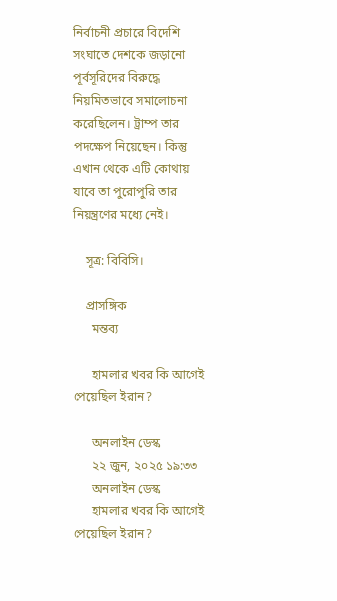নির্বাচনী প্রচারে বিদেশি সংঘাতে দেশকে জড়ানো পূর্বসূরিদের বিরুদ্ধে নিয়মিতভাবে সমালোচনা করেছিলেন। ট্রাম্প তার পদক্ষেপ নিয়েছেন। কিন্তু এখান থেকে এটি কোথায় যাবে তা পুরোপুরি তার নিয়ন্ত্রণের মধ্যে নেই।

    সূত্র: বিবিসি।

    প্রাসঙ্গিক
      মন্তব্য

      হামলার খবর কি আগেই পেয়েছিল ইরান?

      অনলাইন ডেস্ক
      ২২ জুন, ২০২৫ ১৯:৩৩
      অনলাইন ডেস্ক
      হামলার খবর কি আগেই পেয়েছিল ইরান?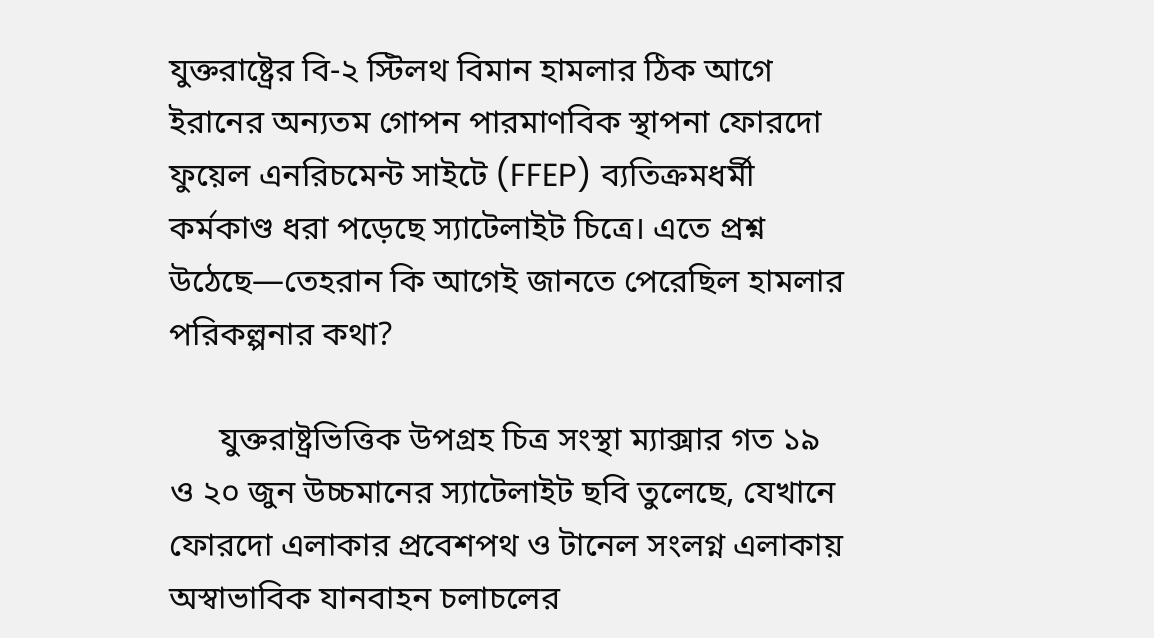যুক্তরাষ্ট্রের বি-২ স্টিলথ বিমান হামলার ঠিক আগে ইরানের অন্যতম গোপন পারমাণবিক স্থাপনা ফোরদো ফুয়েল এনরিচমেন্ট সাইটে (FFEP) ব্যতিক্রমধর্মী কর্মকাণ্ড ধরা পড়েছে স্যাটেলাইট চিত্রে। এতে প্রশ্ন উঠেছে—তেহরান কি আগেই জানতে পেরেছিল হামলার পরিকল্পনার কথা?

      যুক্তরাষ্ট্রভিত্তিক উপগ্রহ চিত্র সংস্থা ম্যাক্সার গত ১৯ ও ২০ জুন উচ্চমানের স্যাটেলাইট ছবি তুলেছে, যেখানে ফোরদো এলাকার প্রবেশপথ ও টানেল সংলগ্ন এলাকায় অস্বাভাবিক যানবাহন চলাচলের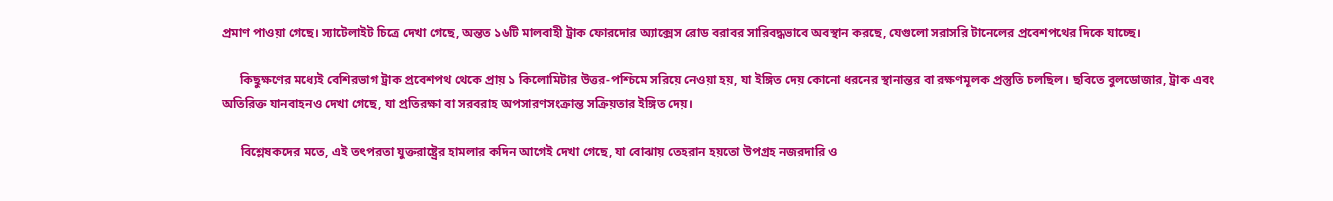প্রমাণ পাওয়া গেছে। স্যাটেলাইট চিত্রে দেখা গেছে, অন্তত ১৬টি মালবাহী ট্রাক ফোরদোর অ্যাক্সেস রোড বরাবর সারিবদ্ধভাবে অবস্থান করছে, যেগুলো সরাসরি টানেলের প্রবেশপথের দিকে যাচ্ছে।

      কিছুক্ষণের মধ্যেই বেশিরভাগ ট্রাক প্রবেশপথ থেকে প্রায় ১ কিলোমিটার উত্তর-পশ্চিমে সরিয়ে নেওয়া হয়, যা ইঙ্গিত দেয় কোনো ধরনের স্থানান্তর বা রক্ষণমূলক প্রস্তুতি চলছিল। ছবিতে বুলডোজার, ট্রাক এবং অতিরিক্ত যানবাহনও দেখা গেছে, যা প্রতিরক্ষা বা সরবরাহ অপসারণসংক্রান্ত সক্রিয়তার ইঙ্গিত দেয়।

      বিশ্লেষকদের মতে, এই তৎপরতা যুক্তরাষ্ট্রের হামলার কদিন আগেই দেখা গেছে, যা বোঝায় তেহরান হয়তো উপগ্রহ নজরদারি ও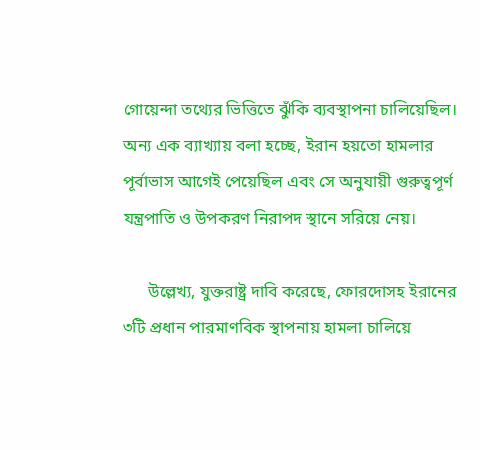গোয়েন্দা তথ্যের ভিত্তিতে ঝুঁকি ব্যবস্থাপনা চালিয়েছিল। অন্য এক ব্যাখ্যায় বলা হচ্ছে, ইরান হয়তো হামলার পূর্বাভাস আগেই পেয়েছিল এবং সে অনুযায়ী গুরুত্বপূর্ণ যন্ত্রপাতি ও উপকরণ নিরাপদ স্থানে সরিয়ে নেয়।

      উল্লেখ্য, যুক্তরাষ্ট্র দাবি করেছে, ফোরদোসহ ইরানের ৩টি প্রধান পারমাণবিক স্থাপনায় হামলা চালিয়ে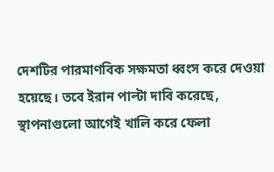দেশটির পারমাণবিক সক্ষমতা ধ্বংস করে দেওয়া হয়েছে। তবে ইরান পাল্টা দাবি করেছে, স্থাপনাগুলো আগেই খালি করে ফেলা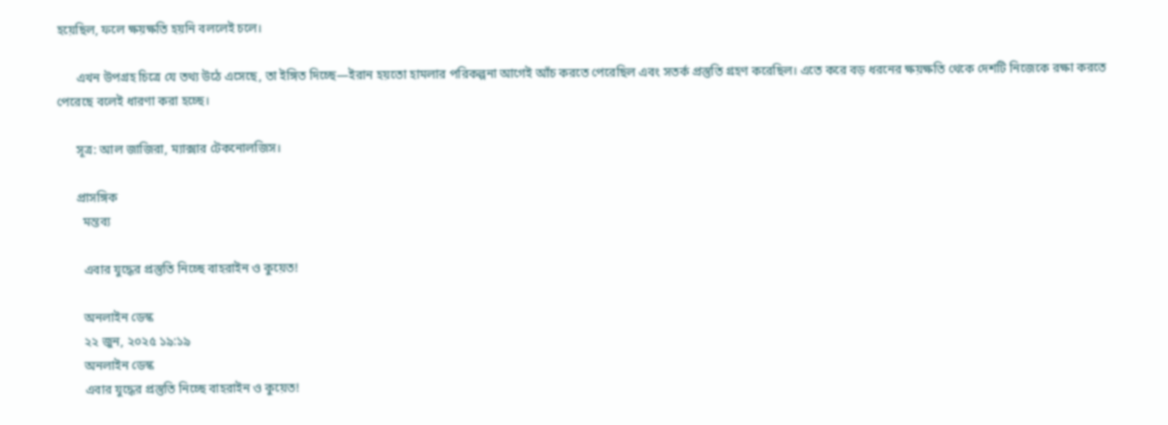হয়েছিল, ফলে ক্ষয়ক্ষতি হয়নি বললেই চলে।

      এখন উপগ্রহ চিত্রে যে তথ্য উঠে এসেছে, তা ইঙ্গিত দিচ্ছে—ইরান হয়তো হামলার পরিকল্পনা আগেই আঁচ করতে পেরেছিল এবং সতর্ক প্রস্তুতি গ্রহণ করেছিল। এতে করে বড় ধরনের ক্ষয়ক্ষতি থেকে দেশটি নিজেকে রক্ষা করতে পেরেছে বলেই ধারণা করা হচ্ছে।

      সূত্র: আল জাজিরা, ম্যাক্সার টেকনোলজিস।

      প্রাসঙ্গিক
        মন্তব্য

        এবার যুদ্ধের প্রস্তুতি নিচ্ছে বাহরাইন ও কুয়েত!

        অনলাইন ডেস্ক
        ২২ জুন, ২০২৫ ১৯:১৯
        অনলাইন ডেস্ক
        এবার যুদ্ধের প্রস্তুতি নিচ্ছে বাহরাইন ও কুয়েত!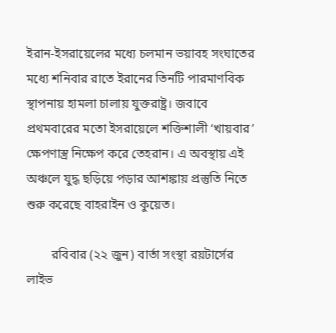ইরান-ইসরায়েলের মধ্যে চলমান ভয়াবহ সংঘাতের মধ্যে শনিবার রাতে ইরানের তিনটি পারমাণবিক স্থাপনায় হামলা চালায় যুক্তরাষ্ট্র। জবাবে প্রথমবারের মতো ইসরায়েলে শক্তিশালী ‘খায়বার’ ক্ষেপণাস্ত্র নিক্ষেপ করে তেহরান। এ অবস্থায় এই অঞ্চলে যুদ্ধ ছড়িয়ে পড়ার আশঙ্কায় প্রস্তুতি নিতে শুরু করেছে বাহরাইন ও কুয়েত।

        রবিবার (২২ জুন) বার্তা সংস্থা রয়টার্সের লাইভ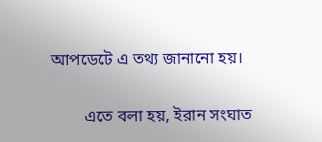আপডেটে এ তথ্য জানানো হয়।

        এতে বলা হয়, ইরান সংঘাত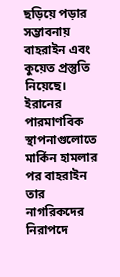ছড়িয়ে পড়ার সম্ভাবনায় বাহরাইন এবং কুয়েত প্রস্তুতি নিয়েছে। ইরানের পারমাণবিক স্থাপনাগুলোতে মার্কিন হামলার পর বাহরাইন তার নাগরিকদের নিরাপদে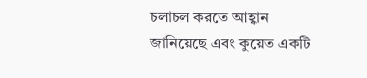চলাচল করতে আহ্বান জানিয়েছে এবং কুয়েত একটি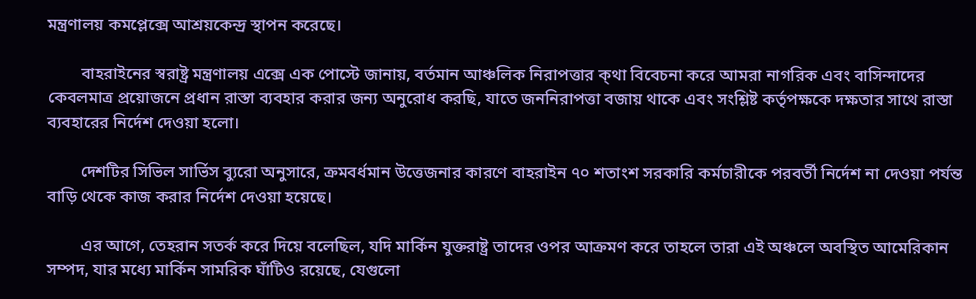মন্ত্রণালয় কমপ্লেক্সে আশ্রয়কেন্দ্র স্থাপন করেছে।

        বাহরাইনের স্বরাষ্ট্র মন্ত্রণালয় এক্সে এক পোস্টে জানায়, বর্তমান আঞ্চলিক নিরাপত্তার ক্থা বিবেচনা করে আমরা নাগরিক এবং বাসিন্দাদের কেবলমাত্র প্রয়োজনে প্রধান রাস্তা ব্যবহার করার জন্য অনুরোধ করছি, যাতে জননিরাপত্তা বজায় থাকে এবং সংশ্লিষ্ট কর্তৃপক্ষকে দক্ষতার সাথে রাস্তা ব্যবহারের নির্দেশ দেওয়া হলো।

        দেশটির সিভিল সার্ভিস ব্যুরো অনুসারে, ক্রমবর্ধমান উত্তেজনার কারণে বাহরাইন ৭০ শতাংশ সরকারি কর্মচারীকে পরবর্তী নির্দেশ না দেওয়া পর্যন্ত বাড়ি থেকে কাজ করার নির্দেশ দেওয়া হয়েছে।

        এর আগে, তেহরান সতর্ক করে দিয়ে বলেছিল, যদি মার্কিন যুক্তরাষ্ট্র তাদের ওপর আক্রমণ করে তাহলে তারা এই অঞ্চলে অবস্থিত আমেরিকান সম্পদ, যার মধ্যে মার্কিন সামরিক ঘাঁটিও রয়েছে, যেগুলো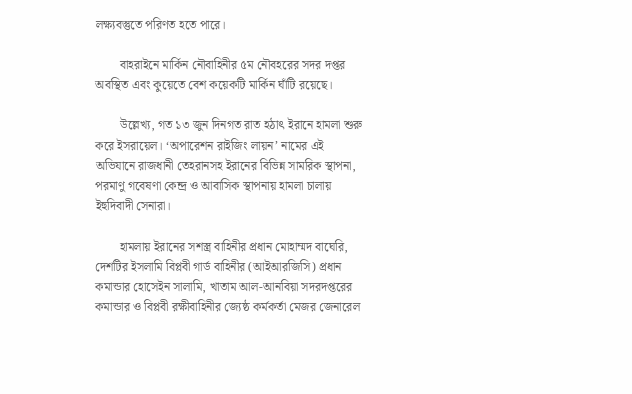লক্ষ্যবস্তুতে পরিণত হতে পারে।

        বাহরাইনে মার্কিন নৌবাহিনীর ৫ম নৌবহরের সদর দপ্তর অবস্থিত এবং কুয়েতে বেশ কয়েকটি মার্কিন ঘাঁটি রয়েছে।

        উল্লেখ্য, গত ১৩ জুন দিনগত রাত হঠাৎ ইরানে হামলা শুরু করে ইসরায়েল। ‘অপারেশন রাইজিং লায়ন’ নামের এই অভিযানে রাজধানী তেহরানসহ ইরানের বিভিন্ন সামরিক স্থাপনা, পরমাণু গবেষণা কেন্দ্র ও আবাসিক স্থাপনায় হামলা চালায় ইহুদিবাদী সেনারা।

        হামলায় ইরানের সশস্ত্র বাহিনীর প্রধান মোহাম্মদ বাঘেরি, দেশটির ইসলামি বিপ্লবী গার্ড বাহিনীর (আইআরজিসি) প্রধান কমান্ডার হোসেইন সালামি, খাতাম আল-আনবিয়া সদরদপ্তরের কমান্ডার ও বিপ্লবী রক্ষীবাহিনীর জ্যেষ্ঠ কর্মকর্তা মেজর জেনারেল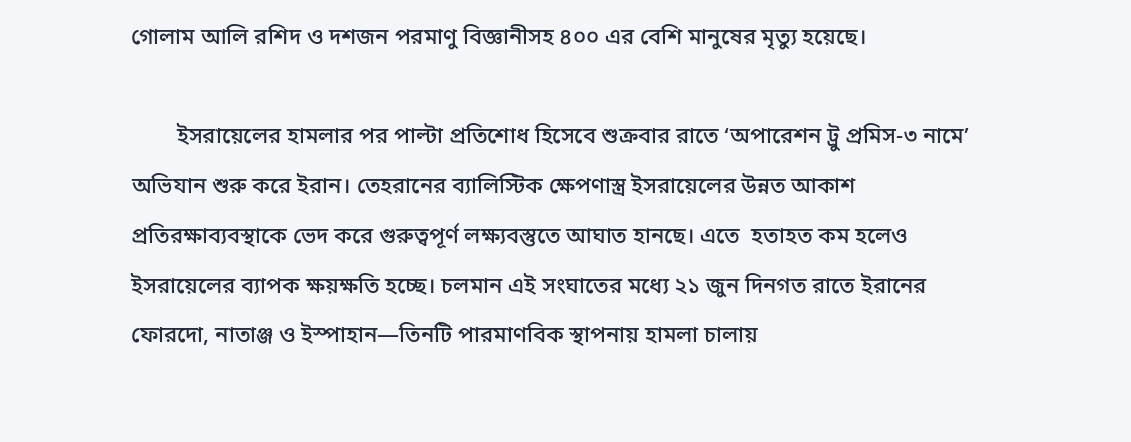গোলাম আলি রশিদ ও দশজন পরমাণু বিজ্ঞানীসহ ৪০০ এর বেশি মানুষের মৃত্যু হয়েছে।

        ইসরায়েলের হামলার পর পাল্টা প্রতিশোধ হিসেবে শুক্রবার রাতে ‘অপারেশন ট্রু প্রমিস-৩ নামে’ অভিযান শুরু করে ইরান। তেহরানের ব্যালিস্টিক ক্ষেপণাস্ত্র ইসরায়েলের উন্নত আকাশ প্রতিরক্ষাব্যবস্থাকে ভেদ করে গুরুত্বপূর্ণ লক্ষ্যবস্তুতে আঘাত হানছে। এতে  হতাহত কম হলেও ইসরায়েলের ব্যাপক ক্ষয়ক্ষতি হচ্ছে। চলমান এই সংঘাতের মধ্যে ২১ জুন দিনগত রাতে ইরানের ফোরদো, নাতাঞ্জ ও ইস্পাহান—তিনটি পারমাণবিক স্থাপনায় হামলা চালায়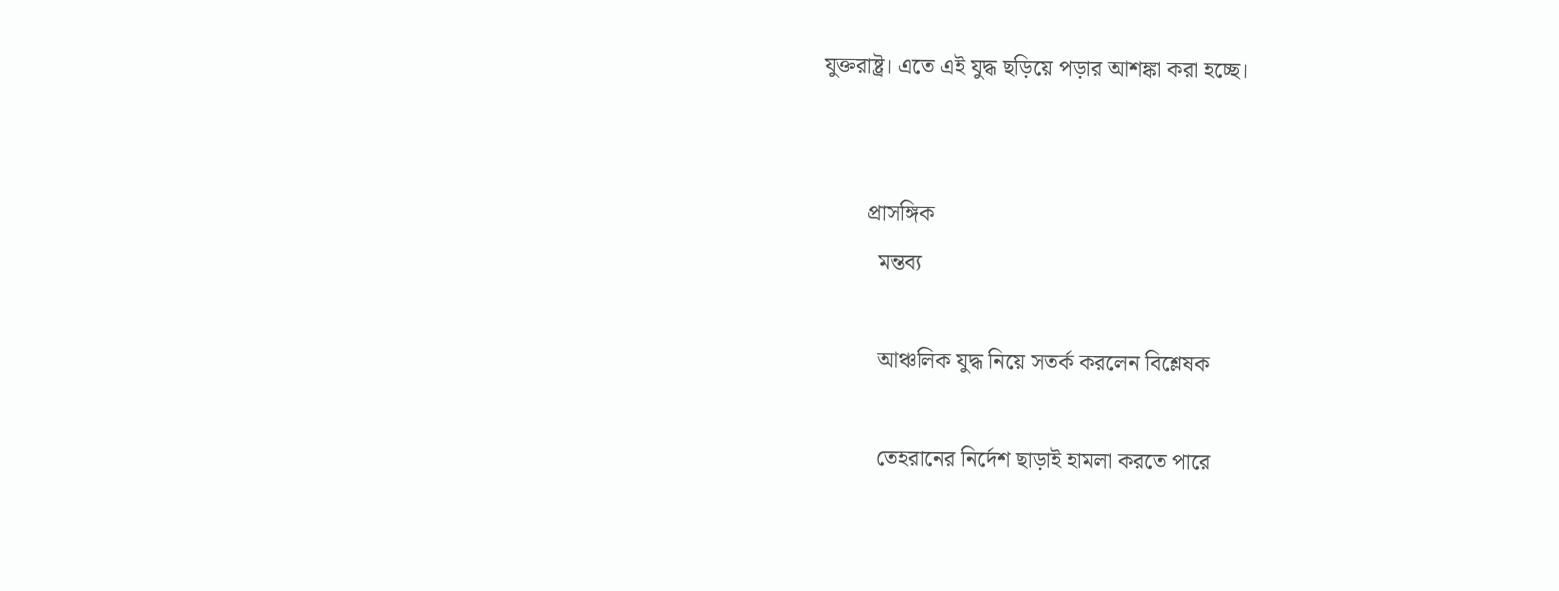যুক্তরাষ্ট্র। এতে এই যুদ্ধ ছড়িয়ে পড়ার আশঙ্কা করা হচ্ছে।


        প্রাসঙ্গিক
          মন্তব্য

          আঞ্চলিক যুদ্ধ নিয়ে সতর্ক করলেন বিশ্লেষক

          তেহরানের নির্দেশ ছাড়াই হামলা করতে পারে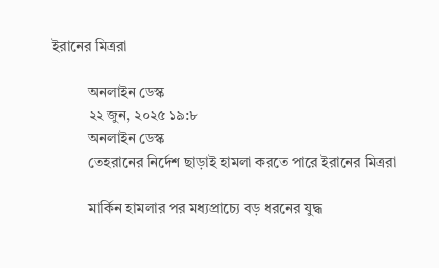ইরানের মিত্ররা

          অনলাইন ডেস্ক
          ২২ জুন, ২০২৫ ১৯:৮
          অনলাইন ডেস্ক
          তেহরানের নির্দেশ ছাড়াই হামলা করতে পারে ইরানের মিত্ররা

          মার্কিন হামলার পর মধ্যপ্রাচ্যে বড় ধরনের যুদ্ধ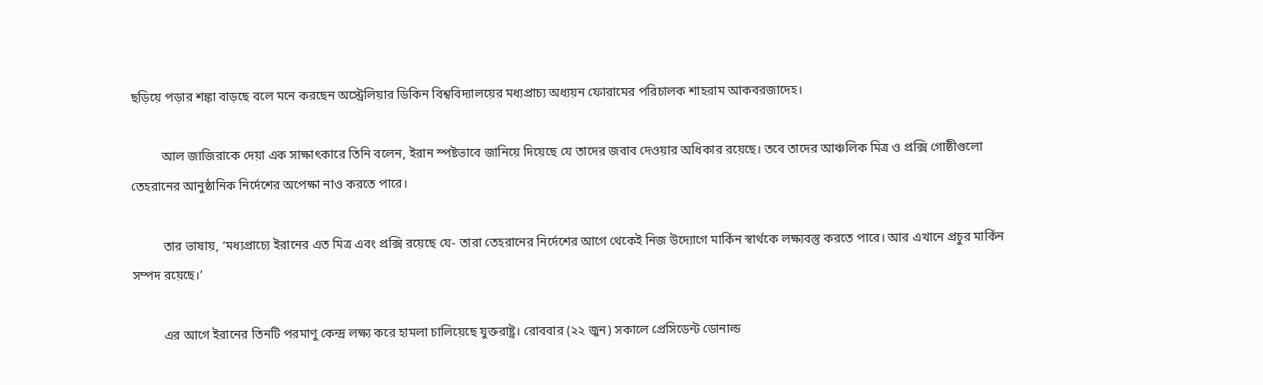ছড়িয়ে পড়ার শঙ্কা বাড়ছে বলে মনে করছেন অস্ট্রেলিয়ার ডিকিন বিশ্ববিদ্যালয়ের মধ্যপ্রাচ্য অধ্যয়ন ফোরামের পরিচালক শাহরাম আকবরজাদেহ।

          আল জাজিরাকে দেয়া এক সাক্ষাৎকারে তিনি বলেন, ইরান স্পষ্টভাবে জানিয়ে দিয়েছে যে তাদের জবাব দেওয়ার অধিকার রয়েছে। তবে তাদের আঞ্চলিক মিত্র ও প্রক্সি গোষ্ঠীগুলো তেহরানের আনুষ্ঠানিক নির্দেশের অপেক্ষা নাও করতে পারে।

          তার ভাষায়, ‘মধ্যপ্রাচ্যে ইরানের এত মিত্র এবং প্রক্সি রয়েছে যে- তারা তেহরানের নির্দেশের আগে থেকেই নিজ উদ্যোগে মার্কিন স্বার্থকে লক্ষ্যবস্তু করতে পারে। আর এখানে প্রচুর মার্কিন সম্পদ রয়েছে।’

          এর আগে ইরানের তিনটি পরমাণু কেন্দ্র লক্ষ্য করে হামলা চালিয়েছে যুক্তরাষ্ট্র। রোববার (২২ জুন) সকালে প্রেসিডেন্ট ডোনাল্ড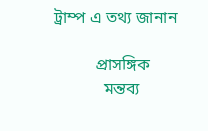ট্রাম্প এ তথ্য জানান

          প্রাসঙ্গিক
            মন্তব্য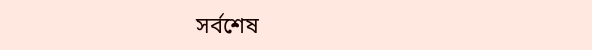সর্বশেষ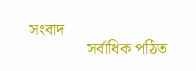সংবাদ
              সর্বাধিক পঠিত